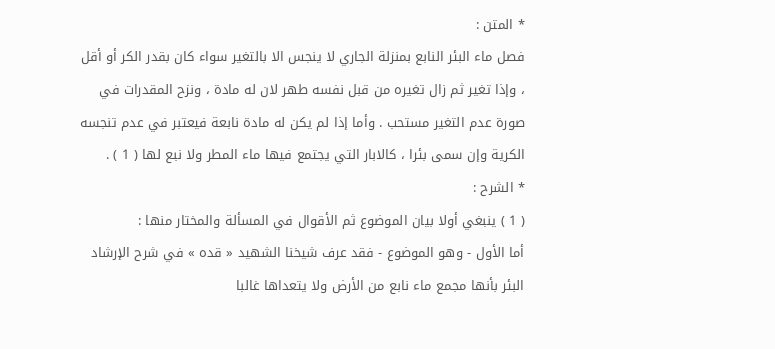* المتن :
فصل ماء البئر النابع بمنزلة الجاري لا ينجس الا بالتغير سواء كان بقدر الكر أو أقل ، وإذا تغير ثم زال تغيره من قبل نفسه طهر لان له مادة ، ونزح المقدرات في صورة عدم التغير مستحب . وأما إذا لم يكن له مادة نابعة فيعتبر في عدم تنجسه الكرية وإن سمى بئرا ، كالابار التي يجتمع فيها ماء المطر ولا نبع لها ( 1 ) .
* الشرح :
( 1 ) ينبغي أولا بيان الموضوع ثم الأقوال في المسألة والمختار منها :
أما الأول - وهو الموضوع - فقد عرف شيخنا الشهيد « قده » في شرح الإرشاد البئر بأنها مجمع ماء نابع من الأرض ولا يتعداها غالبا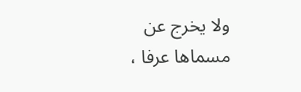ولا يخرج عن مسماها عرفا ،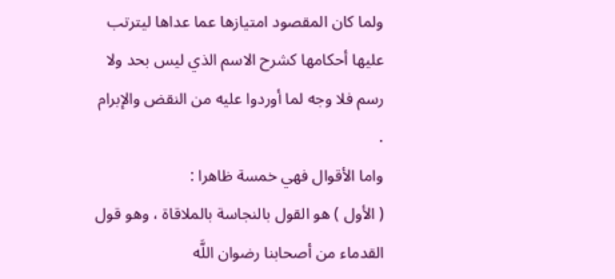ولما كان المقصود امتيازها عما عداها ليترتب عليها أحكامها كشرح الاسم الذي ليس بحد ولا رسم فلا وجه لما أوردوا عليه من النقض والإبرام .
واما الأقوال فهي خمسة ظاهرا :
( الأول ) هو القول بالنجاسة بالملاقاة ، وهو قول القدماء من أصحابنا رضوان اللَّه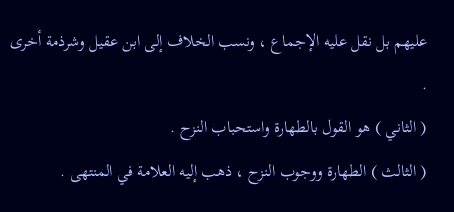عليهم بل نقل عليه الإجماع ، ونسب الخلاف إلى ابن عقيل وشرذمة أخرى .
( الثاني ) هو القول بالطهارة واستحباب النزح .
( الثالث ) الطهارة ووجوب النزح ، ذهب إليه العلامة في المنتهى .